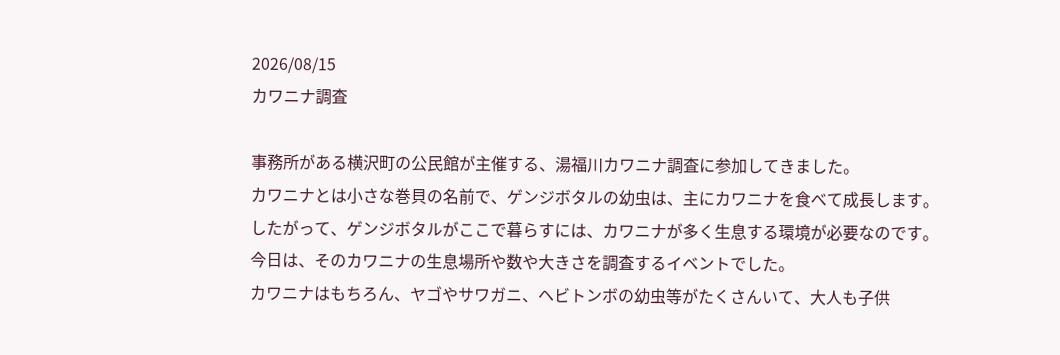2026/08/15
カワニナ調査

事務所がある横沢町の公民館が主催する、湯福川カワニナ調査に参加してきました。
カワニナとは小さな巻貝の名前で、ゲンジボタルの幼虫は、主にカワニナを食べて成長します。
したがって、ゲンジボタルがここで暮らすには、カワニナが多く生息する環境が必要なのです。
今日は、そのカワニナの生息場所や数や大きさを調査するイベントでした。
カワニナはもちろん、ヤゴやサワガニ、ヘビトンボの幼虫等がたくさんいて、大人も子供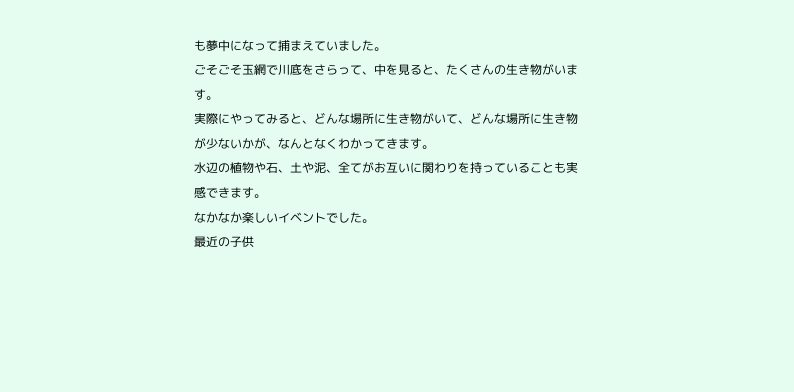も夢中になって捕まえていました。
ごそごそ玉網で川底をさらって、中を見ると、たくさんの生き物がいます。
実際にやってみると、どんな場所に生き物がいて、どんな場所に生き物が少ないかが、なんとなくわかってきます。
水辺の植物や石、土や泥、全てがお互いに関わりを持っていることも実感できます。
なかなか楽しいイベントでした。
最近の子供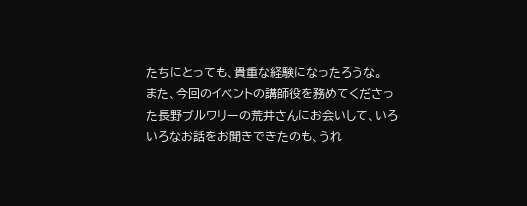たちにとっても、貴重な経験になったろうな。
また、今回のイベントの講師役を務めてくださった長野ブルワリーの荒井さんにお会いして、いろいろなお話をお聞きできたのも、うれ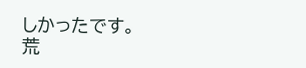しかったです。
荒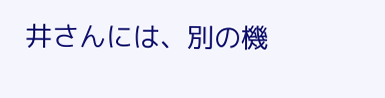井さんには、別の機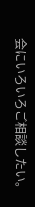会にいろいろご相談したい。